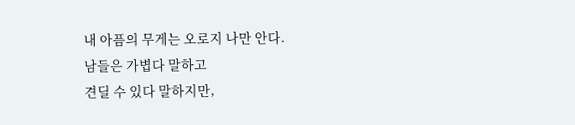내 아픔의 무게는 오로지 나만 안다.
남들은 가볍다 말하고
견딜 수 있다 말하지만,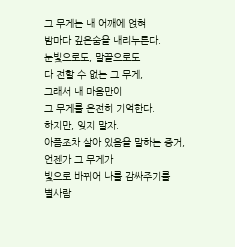그 무게는 내 어깨에 얹혀
밤마다 깊은숨을 내리누른다.
눈빛으로도, 말끝으로도
다 전할 수 없는 그 무게,
그래서 내 마음만이
그 무게를 온전히 기억한다.
하지만, 잊지 말자.
아픔조차 살아 있음을 말하는 증거,
언젠가 그 무게가
빛으로 바뀌어 나를 감싸주기를
별사람